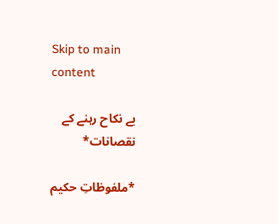Skip to main content

بے نکاح رہنے کے نقصانات*

*ملفوظاتِ حکیم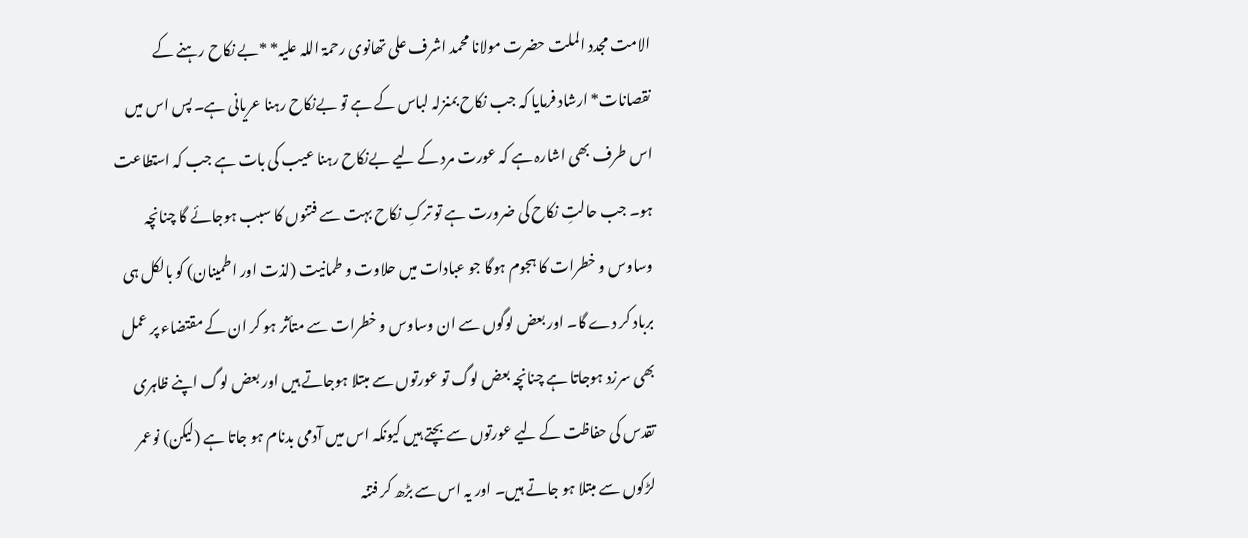الامت مجدد الملت حضرت مولانا محمد اشرف علی تھانوی رحمۃ اللہ علیہ* *بے نکاح رہنے کے نقصانات* ارشاد فرمایا کہ جب نکاح بمنزلہ لباس کے ہے تو بےنکاح رہنا عریانی ہے۔ پس اس میں اس طرف بھی اشارہ ہے کہ عورت مرد کے لیے بےنکاح رہنا عیب کی بات ہے جب کہ استطاعت ہو۔ جب حالتِ نکاح کی ضرورت ہے تو ترکِ نکاح بہت سے فتنوں کا سبب ہوجائے گا چنانچہ وساوس و خطرات کا ہجوم ہوگا جو عبادات میں حلاوت و طمانیت (لذت اور اطمینان) کو بالکل ہی برباد کر دے گا۔ اور بعض لوگوں سے ان وساوس و خطرات سے متأثر ہو کر ان کے مقتضاء پر عمل بھی سرزد ہوجاتا ہے چنانچہ بعض لوگ تو عورتوں سے مبتلا ہوجاتے ہیں اور بعض لوگ اپنے ظاہری تقدس کی حفاظت کے لیے عورتوں سے بچتے ہیں کیونکہ اس میں آدمی بدنام ہو جاتا ہے (لیکن) نوعمر لڑکوں سے مبتلا ہو جاتے ہیں۔ اور یہ اس سے بڑھ کر فتنہ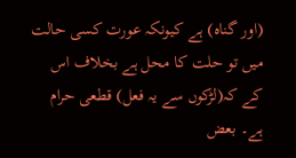(اور گناہ) ہے کیونکہ عورت کسی حالت میں تو حلت کا محل ہے بخلاف اس کے کہ(لڑکوں سے یہ فعل) قطعی حرام ہے۔ بعض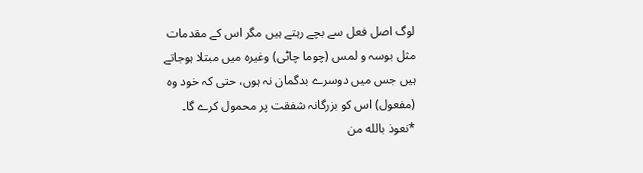لوگ اصل فعل سے بچے رہتے ہیں مگر اس کے مقدمات مثل بوسہ و لمس (چوما چاٹی) وغیرہ میں مبتلا ہوجاتے ہیں جس میں دوسرے بدگمان نہ ہوں، حتی کہ خود وہ (مفعول) اس کو بزرگانہ شفقت پر محمول کرے گا۔ *نعوذ بالله من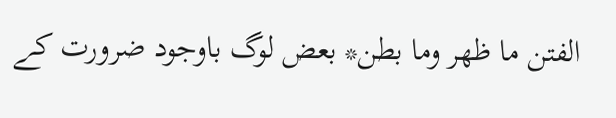الفتن ما ظهر وما بطن* بعض لوگ باوجود ضرورت کے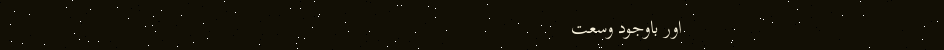اور باوجود وسعت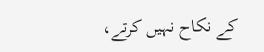کے نکاح نہیں کرتے،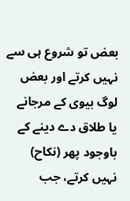بعض تو شروع ہی سے نہیں کرتے اور بعض لوگ بیوی کے مرجانے یا طلاق دے دینے کے باوجود پھر (نکاح) نہیں کرتے، جب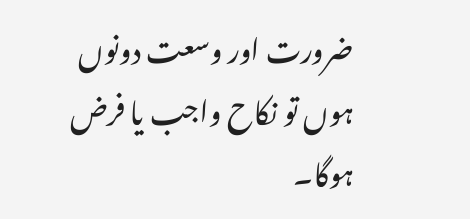ضرورت اور وسعت دونوں ہوں تو نکاح واجب یا فرض ہوگا۔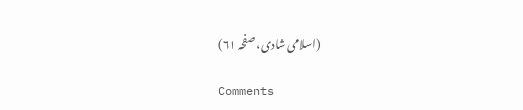(اسلامی شادی، صفحہ ۶۱)

Comments